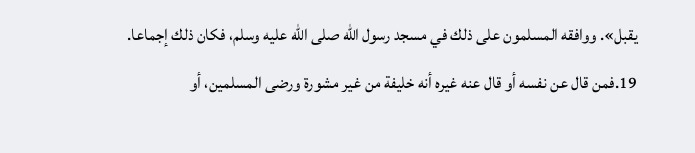يقبل». ووافقه المسلمون على ذلك في مسجد رسول الله صلى الله عليه وسلم، فكان ذلك إجماعا.
19.فمن قال عن نفسه أو قال عنه غيره أنه خليفة من غير مشورة ورضى المسلمين، أو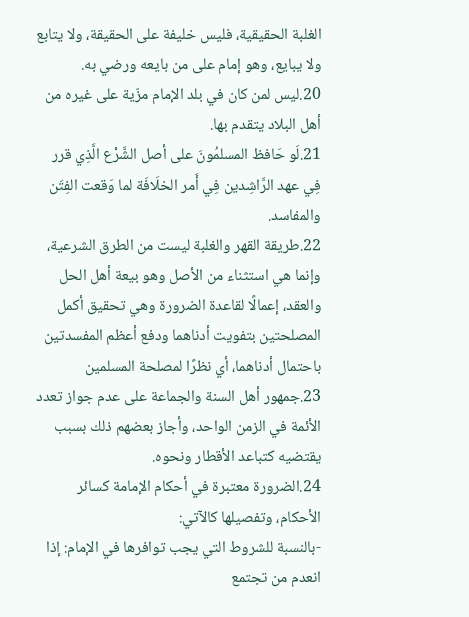الغلبة الحقيقية، فليس خليفة على الحقيقة، ولا يتابع ولا يبايع، وهو إمام على من بايعه ورضي به.
20.ليس لمن كان في بلد الإمام مزّية على غيره من أهل البلاد يتقدم بها.
21.لَو حَافظ المسلمُونَ على أصل الشَّرْع الَّذِي قرر فِي عهد الرَّاشِدين فِي أَمر الخلَافَة لما وَقعت الفِتَن والمفاسد.
22.طريقة القهر والغلبة ليست من الطرق الشرعية، وإنما هي استثناء من الأصل وهو بيعة أهل الحل والعقد، إعمالًا لقاعدة الضرورة وهي تحقيق أكمل المصلحتين بتفويت أدناهما ودفع أعظم المفسدتين باحتمال أدناهما، أي نظرًا لمصلحة المسلمين
23.جمهور أهل السنة والجماعة على عدم جواز تعدد الأئمة في الزمن الواحد، وأجاز بعضهم ذلك بسبب يقتضيه كتباعد الأقطار ونحوه.
24.الضرورة معتبرة في أحكام الإمامة كسائر الأحكام، وتفصيلها كالآتي:
-بالنسبة للشروط التي يجب توافرها في الإمام: إذا انعدم من تجتمع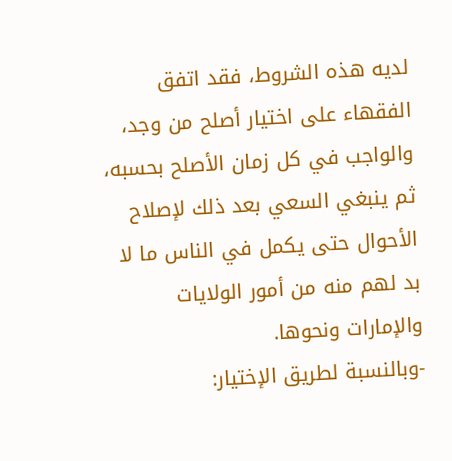لديه هذه الشروط، فقد اتفق الفقهاء على اختيار أصلح من وجد، والواجب في كل زمان الأصلح بحسبه، ثم ينبغي السعي بعد ذلك لإصلاح الأحوال حتى يكمل في الناس ما لا بد لهم منه من أمور الولايات والإمارات ونحوها.
-وبالنسبة لطريق الإختيار: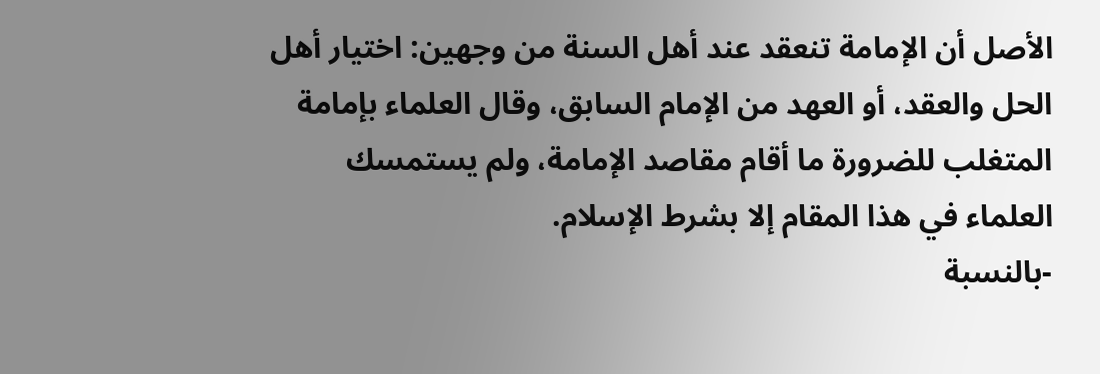الأصل أن الإمامة تنعقد عند أهل السنة من وجهين: اختيار أهل الحل والعقد، أو العهد من الإمام السابق، وقال العلماء بإمامة المتغلب للضرورة ما أقام مقاصد الإمامة، ولم يستمسك العلماء في هذا المقام إلا بشرط الإسلام.
-بالنسبة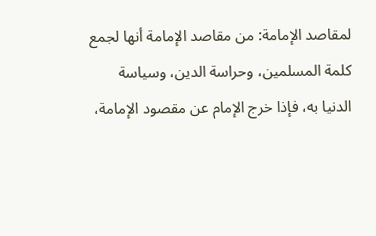لمقاصد الإمامة: من مقاصد الإمامة أنها لجمع كلمة المسلمين، وحراسة الدين، وسياسة الدنيا به، فإذا خرج الإمام عن مقصود الإمامة،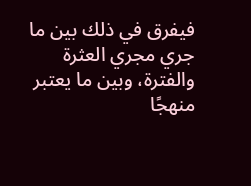فيفرق في ذلك بين ما جري مجري العثرة والفترة، وبين ما يعتبر منهجًا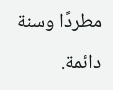مطردًا وسنة دائمة.